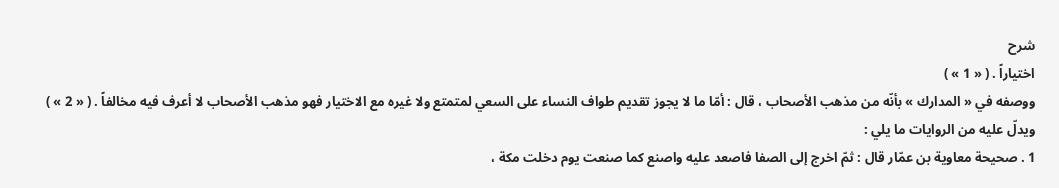شرح
اختياراً . ( « 1 » )
ووصفه في « المدارك » بأنّه من مذهب الأصحاب ، قال : أمّا ما لا يجوز تقديم طواف النساء على السعي لمتمتع ولا غيره مع الاختيار فهو مذهب الأصحاب لا أعرف فيه مخالفاً . ( « 2 » )
ويدلّ عليه من الروايات ما يلي :
1 . صحيحة معاوية بن عمّار قال : ثمّ اخرج إلى الصفا فاصعد عليه واصنع كما صنعت يوم دخلت مكة ،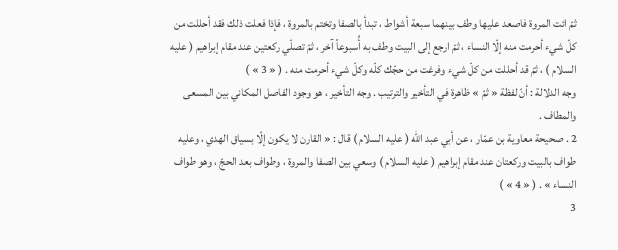ثمّ ائت المروة فاصعد عليها وطف بينهما سبعة أشواط ، تبدأ بالصفا وتختم بالمروة ، فإذا فعلت ذلك فقد أحللت من كلّ شيء أحرمت منه إلّا النساء ، ثمّ ارجع إلى البيت وطف به أُسبوعاً آخر ، ثمّ تصلّي ركعتين عند مقام إبراهيم ( عليه السلام ) ، ثمّ قد أحللت من كلّ شيء وفرغت من حجّك كلّه وكلّ شيء أحرمت منه . ( « 3 » )
وجه الدلالة : أنّ لفظة « ثمّ » ظاهرة في التأخير والترتيب . وجه التأخير ، هو وجود الفاصل المكاني بين المسعى والمطاف .
2 . صحيحة معاوية بن عمّار ، عن أبي عبد اللّه ( عليه السلام ) قال : « القارن لا يكون إلّا بسياق الهدي ، وعليه طواف بالبيت وركعتان عند مقام إبراهيم ( عليه السلام ) وسعي بين الصفا والمروة ، وطواف بعد الحجّ ، وهو طواف النساء » . ( « 4 » )
3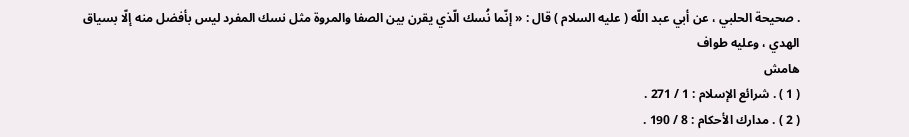. صحيحة الحلبي ، عن أبي عبد اللّه ( عليه السلام ) قال : « إنّما نُسك الّذي يقرن بين الصفا والمروة مثل نسك المفرد ليس بأفضل منه إلّا بسياق الهدي ، وعليه طواف
هامش
( 1 ) . شرائع الإسلام : 1 / 271 .
( 2 ) . مدارك الأحكام : 8 / 190 .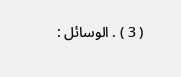( 3 ) . الوسائل :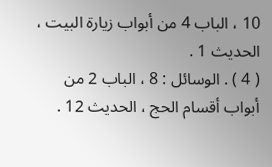10 ، الباب 4 من أبواب زيارة البيت ، الحديث 1 .
( 4 ) . الوسائل : 8 ، الباب 2 من أبواب أقسام الحج ، الحديث 12 .